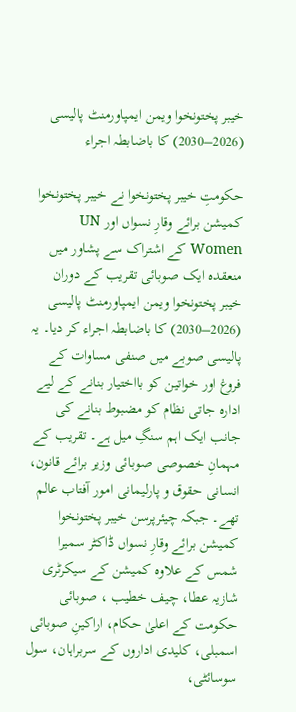خیبر پختونخوا ویمن ایمپاورمنٹ پالیسی (2026–2030) کا باضابطہ اجراء

حکومتِ خیبر پختونخوا نے خیبر پختونخوا کمیشن برائے وقارِ نسواں اور UN Women کے اشتراک سے پشاور میں منعقدہ ایک صوبائی تقریب کے دوران خیبر پختونخوا ویمن ایمپاورمنٹ پالیسی (2026–2030) کا باضابطہ اجراء کر دیا۔ یہ پالیسی صوبے میں صنفی مساوات کے فروغ اور خواتین کو بااختیار بنانے کے لیے ادارہ جاتی نظام کو مضبوط بنانے کی جانب ایک اہم سنگِ میل ہے۔ تقریب کے مہمانِ خصوصی صوبائی وزیر برائے قانون، انسانی حقوق و پارلیمانی امور آفتاب عالم تھے۔ جبکہ چیئرپرسن خیبر پختونخوا کمیشن برائے وقارِ نسواں ڈاکٹر سمیرا شمس کے علاوہ کمیشن کے سیکرٹری شازیہ عطا، چیف خطیب ، صوبائی حکومت کے اعلیٰ حکام، اراکینِ صوبائی اسمبلی، کلیدی اداروں کے سربراہان، سول سوسائٹی،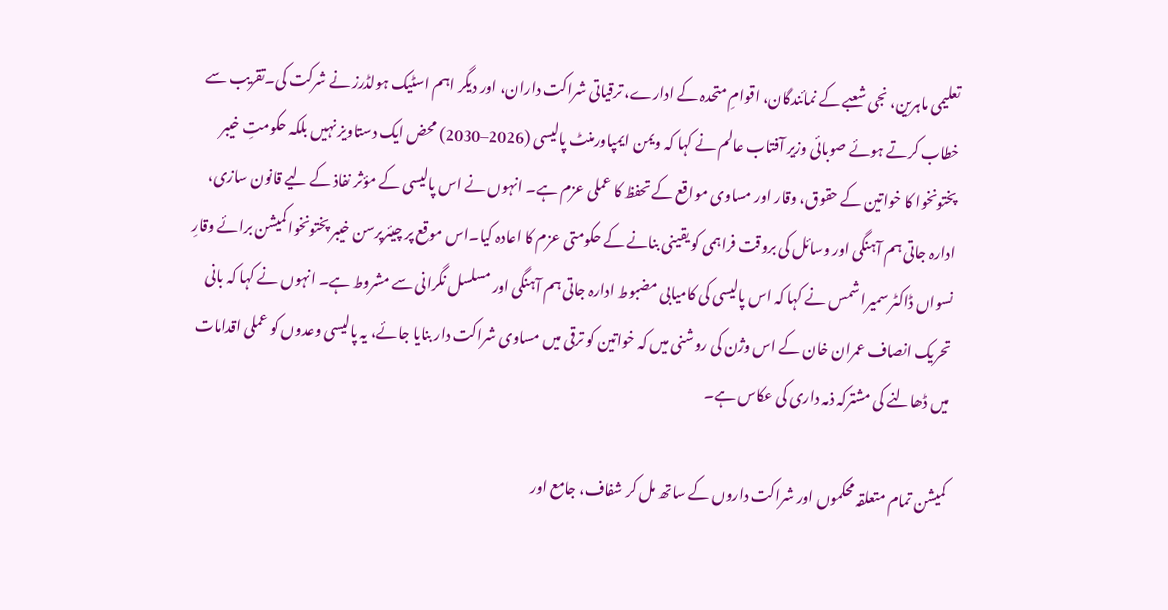تعلیمی ماہرین، نجی شعبے کے نمائندگان، اقوامِ متحدہ کے ادارے، ترقیاتی شراکت داران، اور دیگر اہم اسٹیک ہولڈرز نے شرکت کی۔تقریب سے خطاب کرتے ہوئے صوبائی وزیر آفتاب عالم نے کہا کہ ویمن ایمپاورمنٹ پالیسی (2026–2030) محض ایک دستاویز نہیں بلکہ حکومتِ خیبر پختونخوا کا خواتین کے حقوق، وقار اور مساوی مواقع کے تحفظ کا عملی عزم ہے۔ انہوں نے اس پالیسی کے مؤثر نفاذ کے لیے قانون سازی، ادارہ جاتی ہم آہنگی اور وسائل کی بروقت فراہمی کو یقینی بنانے کے حکومتی عزم کا اعادہ کیا۔اس موقع پر چیئرپرسن خیبر پختونخوا کمیشن برائے وقارِ نسواں ڈاکٹر سمیرا شمس نے کہا کہ اس پالیسی کی کامیابی مضبوط ادارہ جاتی ہم آہنگی اور مسلسل نگرانی سے مشروط ہے۔ انہوں نے کہا کہ بانی تحریک انصاف عمران خان کے اس وژن کی روشنی میں کہ خواتین کو ترقی میں مساوی شراکت دار بنایا جائے، یہ پالیسی وعدوں کو عملی اقدامات میں ڈھالنے کی مشترکہ ذمہ داری کی عکاس ہے۔

کمیشن تمام متعلقہ محکموں اور شراکت داروں کے ساتھ مل کر شفاف، جامع اور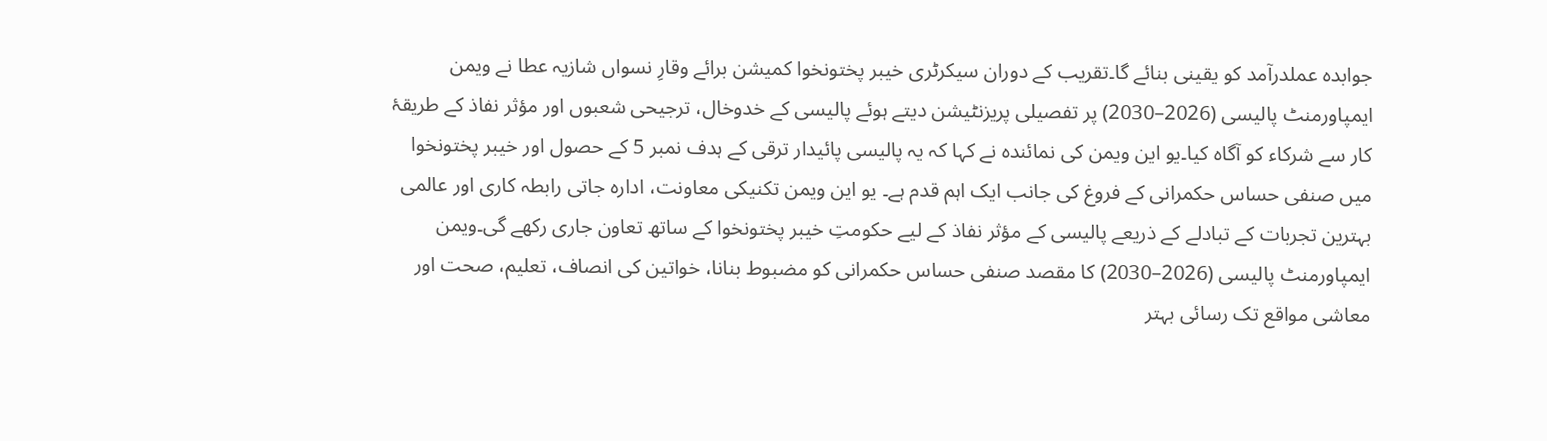جوابدہ عملدرآمد کو یقینی بنائے گا۔تقریب کے دوران سیکرٹری خیبر پختونخوا کمیشن برائے وقارِ نسواں شازیہ عطا نے ویمن ایمپاورمنٹ پالیسی (2026–2030) پر تفصیلی پریزنٹیشن دیتے ہوئے پالیسی کے خدوخال، ترجیحی شعبوں اور مؤثر نفاذ کے طریقۂ کار سے شرکاء کو آگاہ کیا۔یو این ویمن کی نمائندہ نے کہا کہ یہ پالیسی پائیدار ترقی کے ہدف نمبر 5 کے حصول اور خیبر پختونخوا میں صنفی حساس حکمرانی کے فروغ کی جانب ایک اہم قدم ہے۔ یو این ویمن تکنیکی معاونت، ادارہ جاتی رابطہ کاری اور عالمی بہترین تجربات کے تبادلے کے ذریعے پالیسی کے مؤثر نفاذ کے لیے حکومتِ خیبر پختونخوا کے ساتھ تعاون جاری رکھے گی۔ویمن ایمپاورمنٹ پالیسی (2026–2030) کا مقصد صنفی حساس حکمرانی کو مضبوط بنانا، خواتین کی انصاف، تعلیم، صحت اور معاشی مواقع تک رسائی بہتر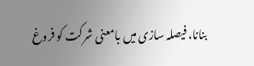بنانا، فیصلہ سازی میں بامعنی شرکت کو فروغ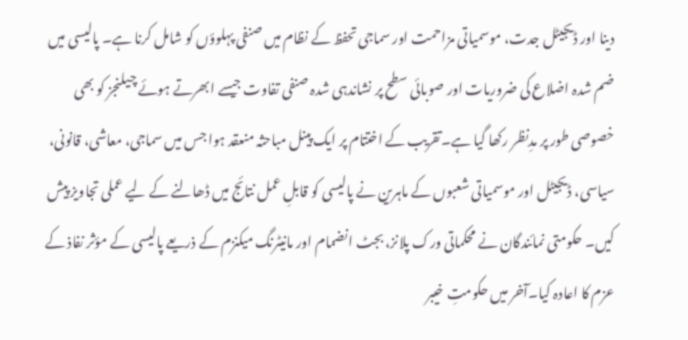دینا اور ڈیجیٹل جدت، موسمیاتی مزاحمت اور سماجی تحفظ کے نظام میں صنفی پہلوؤں کو شامل کرنا ہے۔ پالیسی میں ضم شدہ اضلاع کی ضروریات اور صوبائی سطح پر نشاندہی شدہ صنفی تفاوت جیسے ابھرتے ہوئے چیلنجز کو بھی خصوصی طور پر مدِنظر رکھا گیا ہے۔تقریب کے اختتام پر ایک پینل مباحثہ منعقد ہوا جس میں سماجی، معاشی، قانونی، سیاسی، ڈیجیٹل اور موسمیاتی شعبوں کے ماہرین نے پالیسی کو قابلِ عمل نتائج میں ڈھالنے کے لیے عملی تجاویز پیش کیں۔ حکومتی نمائندگان نے محکماتی ورک پلانز، بجٹ انضمام اور مانیٹرنگ میکنزم کے ذریعے پالیسی کے مؤثر نفاذ کے عزم کا اعادہ کیا۔آخر میں حکومتِ خیبر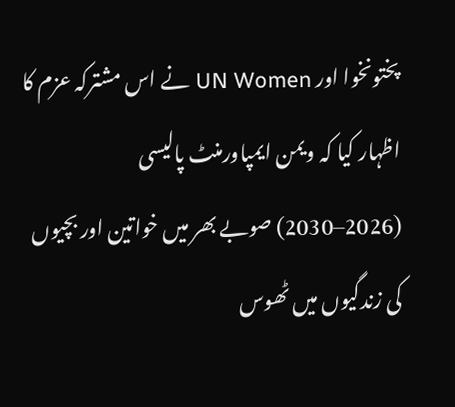پختونخوا اور UN Women نے اس مشترکہ عزم کا اظہار کیا کہ ویمن ایمپاورمنٹ پالیسی (2026–2030) صوبے بھر میں خواتین اور بچیوں کی زندگیوں میں ٹھوس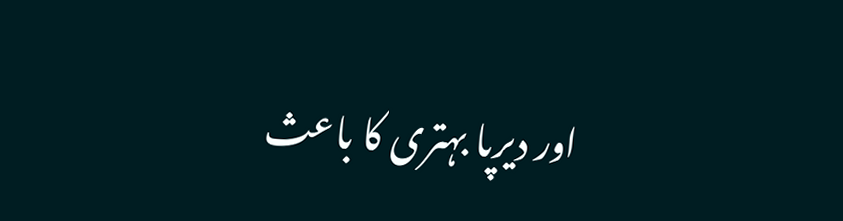اور دیرپا بہتری کا باعث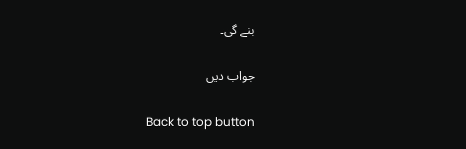بنے گی۔

جواب دیں

Back to top button